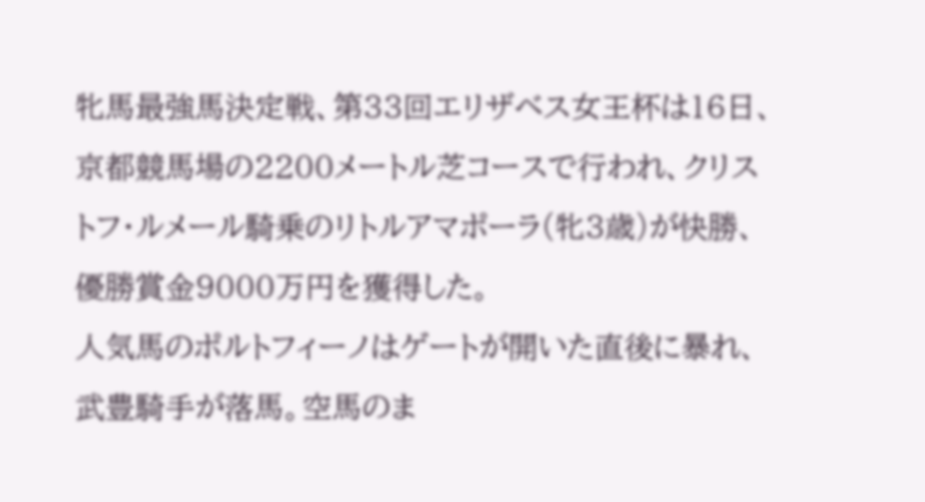牝馬最強馬決定戦、第33回エリザベス女王杯は16日、京都競馬場の2200メートル芝コースで行われ、クリストフ・ルメール騎乗のリトルアマポーラ(牝3歳)が快勝、優勝賞金9000万円を獲得した。
人気馬のポルトフィーノはゲートが開いた直後に暴れ、武豊騎手が落馬。空馬のま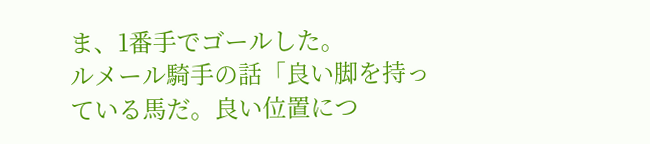ま、1番手でゴールした。
ルメール騎手の話「良い脚を持っている馬だ。良い位置につ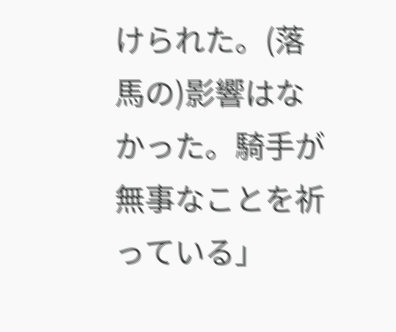けられた。(落馬の)影響はなかった。騎手が無事なことを祈っている」